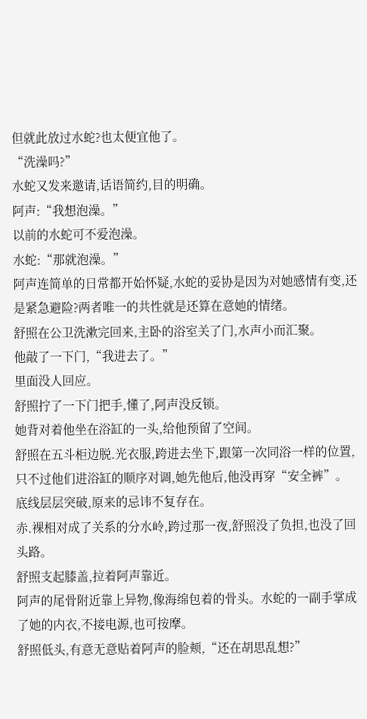但就此放过水蛇?也太便宜他了。
“洗澡吗?”
水蛇又发来邀请,话语简约,目的明确。
阿声:“我想泡澡。”
以前的水蛇可不爱泡澡。
水蛇:“那就泡澡。”
阿声连简单的日常都开始怀疑,水蛇的妥协是因为对她感情有变,还是紧急避险?两者唯一的共性就是还算在意她的情绪。
舒照在公卫洗漱完回来,主卧的浴室关了门,水声小而汇聚。
他敲了一下门,“我进去了。”
里面没人回应。
舒照拧了一下门把手,懂了,阿声没反锁。
她背对着他坐在浴缸的一头,给他预留了空间。
舒照在五斗柜边脱.光衣服,跨进去坐下,跟第一次同浴一样的位置,只不过他们进浴缸的顺序对调,她先他后,他没再穿“安全裤”。
底线层层突破,原来的忌讳不复存在。
赤.裸相对成了关系的分水岭,跨过那一夜,舒照没了负担,也没了回头路。
舒照支起膝盖,拉着阿声靠近。
阿声的尾骨附近靠上异物,像海绵包着的骨头。水蛇的一副手掌成了她的内衣,不接电源,也可按摩。
舒照低头,有意无意贴着阿声的脸颊,“还在胡思乱想?”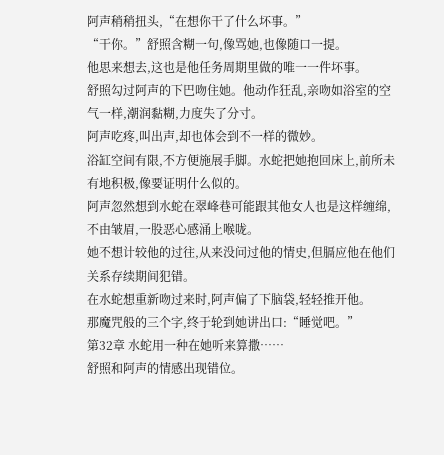阿声稍稍扭头,“在想你干了什么坏事。”
“干你。”舒照含糊一句,像骂她,也像随口一提。
他思来想去,这也是他任务周期里做的唯一一件坏事。
舒照勾过阿声的下巴吻住她。他动作狂乱,亲吻如浴室的空气一样,潮润黏糊,力度失了分寸。
阿声吃疼,叫出声,却也体会到不一样的微妙。
浴缸空间有限,不方便施展手脚。水蛇把她抱回床上,前所未有地积极,像要证明什么似的。
阿声忽然想到水蛇在翠峰巷可能跟其他女人也是这样缠绵,不由皱眉,一股恶心感涌上喉咙。
她不想计较他的过往,从来没问过他的情史,但膈应他在他们关系存续期间犯错。
在水蛇想重新吻过来时,阿声偏了下脑袋,轻轻推开他。
那魔咒般的三个字,终于轮到她讲出口:“睡觉吧。”
第32章 水蛇用一种在她听来算撒……
舒照和阿声的情感出现错位。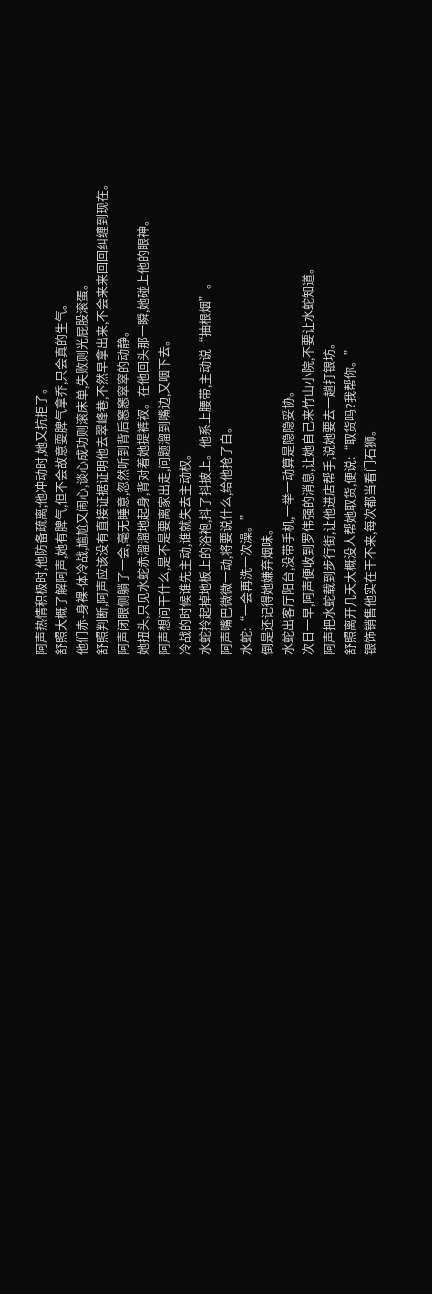阿声热情积极时,他防备疏离;他冲动时,她又抗拒了。
舒照大概了解阿声,她有脾气,但不会故意耍脾气拿乔,只会真的生气。
他们赤-身裸-体冷战,尴尬又闹心,谈心成功则滚床单,失败则光屁股滚蛋。
舒照判断,阿声应该没有直接证据证明他去翠峰巷,不然早拿出来,不会来来回回纠缠到现在。
阿声闭眼侧躺了一会,毫无睡意,忽然听到背后窸窸窣窣的动静。
她扭头,只见水蛇赤溜溜地起身,背对着她提裤衩。在他回头那一瞬,她碰上他的眼神。
阿声想问干什么,是不是要离家出走,问题溜到嘴边,又咽下去。
冷战的时候谁先主动,谁就失去主动权。
水蛇拎起掉地板上的浴袍,抖了抖披上。他系上腰带,主动说“抽根烟”。
阿声嘴巴微微一动,将要说什么,给他抢了白。
水蛇:“一会再洗一次澡。”
倒是还记得她嫌弃烟味。
水蛇出客厅阳台,没带手机,一举一动算是隐隐妥协。
次日一早,阿声便收到罗伟强的消息,让她自己来竹山小院,不要让水蛇知道。
阿声把水蛇载到步行街,让他进店帮手,说她要去一趟打银坊。
舒照离开几天大概没人帮她取货,便说:“取货吗?我帮你。”
银饰销售他实在干不来,每次都当看门石狮。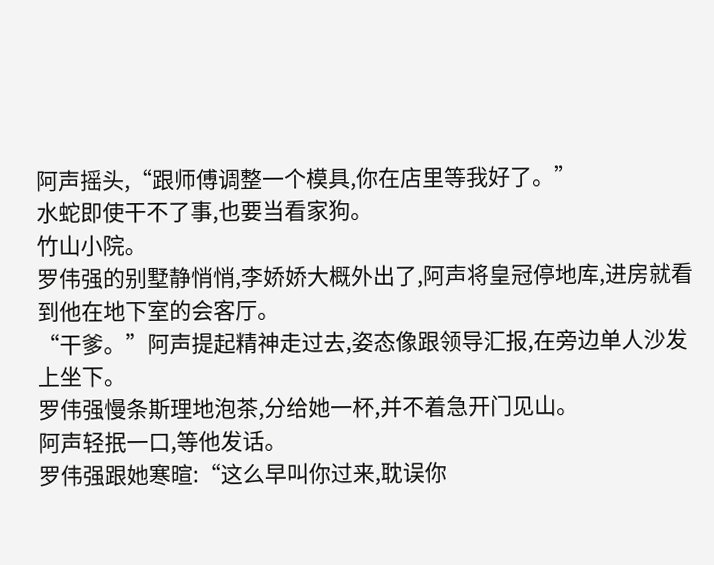阿声摇头,“跟师傅调整一个模具,你在店里等我好了。”
水蛇即使干不了事,也要当看家狗。
竹山小院。
罗伟强的别墅静悄悄,李娇娇大概外出了,阿声将皇冠停地库,进房就看到他在地下室的会客厅。
“干爹。”阿声提起精神走过去,姿态像跟领导汇报,在旁边单人沙发上坐下。
罗伟强慢条斯理地泡茶,分给她一杯,并不着急开门见山。
阿声轻抿一口,等他发话。
罗伟强跟她寒暄:“这么早叫你过来,耽误你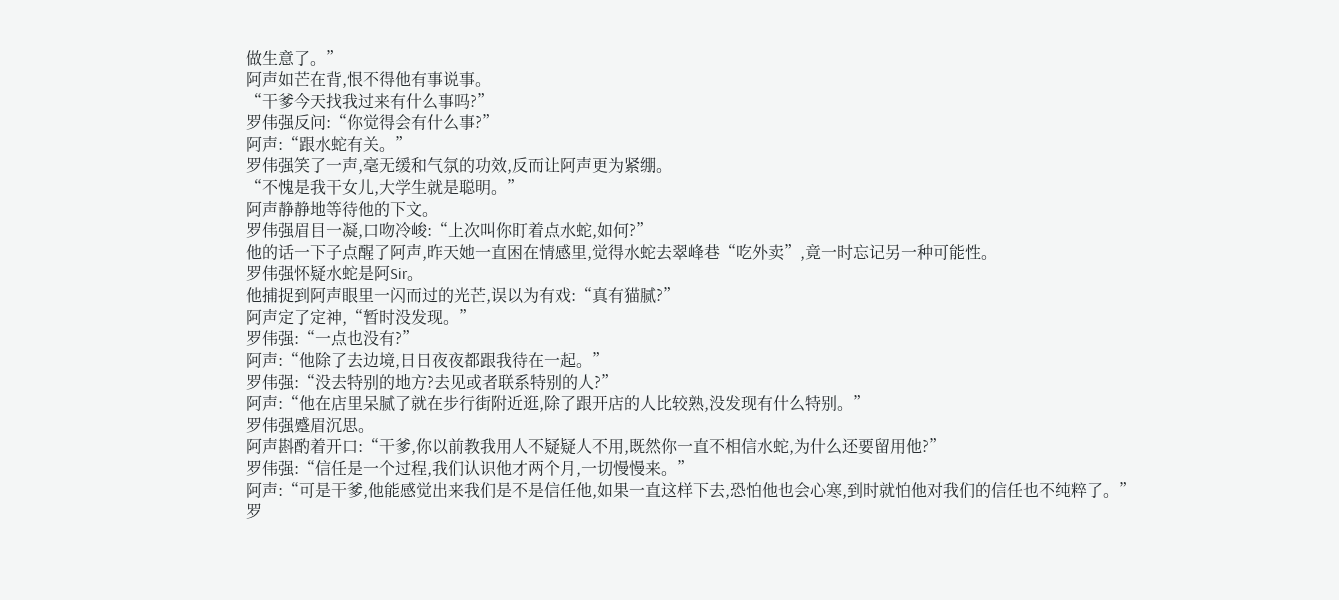做生意了。”
阿声如芒在背,恨不得他有事说事。
“干爹今天找我过来有什么事吗?”
罗伟强反问:“你觉得会有什么事?”
阿声:“跟水蛇有关。”
罗伟强笑了一声,毫无缓和气氛的功效,反而让阿声更为紧绷。
“不愧是我干女儿,大学生就是聪明。”
阿声静静地等待他的下文。
罗伟强眉目一凝,口吻冷峻:“上次叫你盯着点水蛇,如何?”
他的话一下子点醒了阿声,昨天她一直困在情感里,觉得水蛇去翠峰巷“吃外卖”,竟一时忘记另一种可能性。
罗伟强怀疑水蛇是阿Sir。
他捕捉到阿声眼里一闪而过的光芒,误以为有戏:“真有猫腻?”
阿声定了定神,“暂时没发现。”
罗伟强:“一点也没有?”
阿声:“他除了去边境,日日夜夜都跟我待在一起。”
罗伟强:“没去特别的地方?去见或者联系特别的人?”
阿声:“他在店里呆腻了就在步行街附近逛,除了跟开店的人比较熟,没发现有什么特别。”
罗伟强蹙眉沉思。
阿声斟酌着开口:“干爹,你以前教我用人不疑疑人不用,既然你一直不相信水蛇,为什么还要留用他?”
罗伟强:“信任是一个过程,我们认识他才两个月,一切慢慢来。”
阿声:“可是干爹,他能感觉出来我们是不是信任他,如果一直这样下去,恐怕他也会心寒,到时就怕他对我们的信任也不纯粹了。”
罗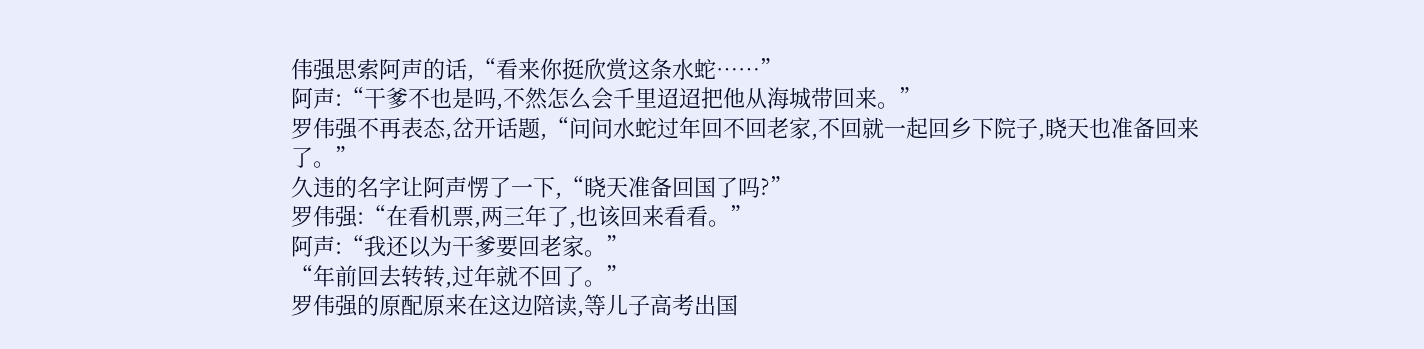伟强思索阿声的话,“看来你挺欣赏这条水蛇……”
阿声:“干爹不也是吗,不然怎么会千里迢迢把他从海城带回来。”
罗伟强不再表态,岔开话题,“问问水蛇过年回不回老家,不回就一起回乡下院子,晓天也准备回来了。”
久违的名字让阿声愣了一下,“晓天准备回国了吗?”
罗伟强:“在看机票,两三年了,也该回来看看。”
阿声:“我还以为干爹要回老家。”
“年前回去转转,过年就不回了。”
罗伟强的原配原来在这边陪读,等儿子高考出国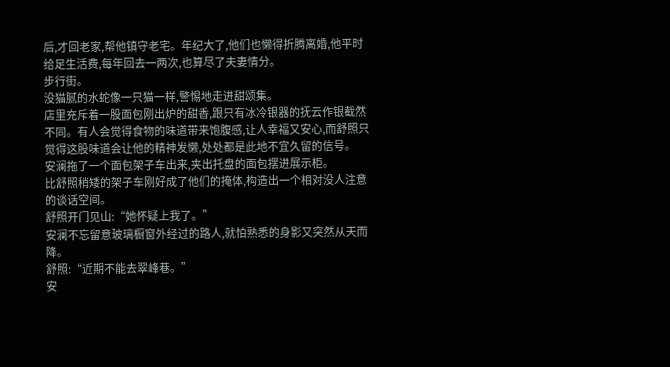后,才回老家,帮他镇守老宅。年纪大了,他们也懒得折腾离婚,他平时给足生活费,每年回去一两次,也算尽了夫妻情分。
步行街。
没猫腻的水蛇像一只猫一样,警惕地走进甜颂集。
店里充斥着一股面包刚出炉的甜香,跟只有冰冷银器的抚云作银截然不同。有人会觉得食物的味道带来饱腹感,让人幸福又安心,而舒照只觉得这股味道会让他的精神发懒,处处都是此地不宜久留的信号。
安澜拖了一个面包架子车出来,夹出托盘的面包摆进展示柜。
比舒照稍矮的架子车刚好成了他们的掩体,构造出一个相对没人注意的谈话空间。
舒照开门见山:“她怀疑上我了。”
安澜不忘留意玻璃橱窗外经过的路人,就怕熟悉的身影又突然从天而降。
舒照:“近期不能去翠峰巷。”
安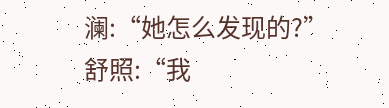澜:“她怎么发现的?”
舒照:“我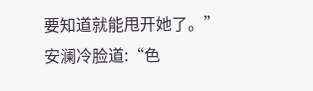要知道就能甩开她了。”
安澜冷脸道:“色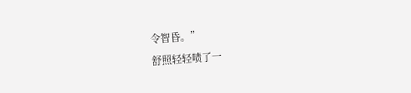令智昏。”
舒照轻轻啧了一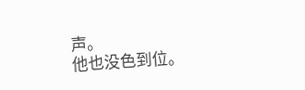声。
他也没色到位。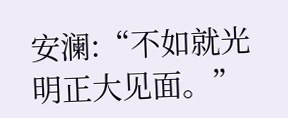安澜:“不如就光明正大见面。”